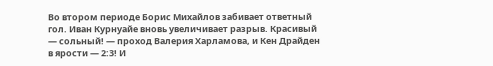Во втором периоде Борис Михайлов забивает ответный гол. Иван Курнуайе вновь увеличивает разрыв. Красивый — сольный! — проход Валерия Харламова, и Кен Драйден в ярости — 2:3! И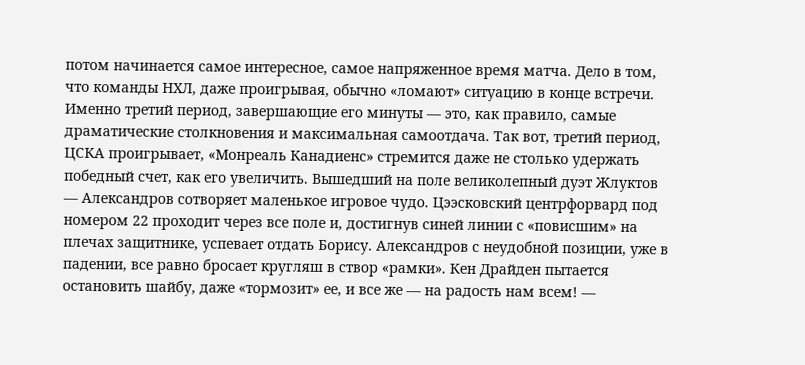потом начинается самое интересное, самое напряженное время матча. Дело в том, что команды НХЛ, даже проигрывая, обычно «ломают» ситуацию в конце встречи. Именно третий период, завершающие его минуты — это, как правило, самые драматические столкновения и максимальная самоотдача. Так вот, третий период, ЦСКА проигрывает, «Монреаль Канадиенс» стремится даже не столько удержать победный счет, как его увеличить. Вышедший на поле великолепный дуэт Жлуктов — Александров сотворяет маленькое игровое чудо. Цээсковский центрфорвард под номером 22 проходит через все поле и, достигнув синей линии с «повисшим» на плечах защитнике, успевает отдать Борису. Александров с неудобной позиции, уже в падении, все равно бросает кругляш в створ «рамки». Кен Драйден пытается остановить шайбу, даже «тормозит» ее, и все же — на радость нам всем! —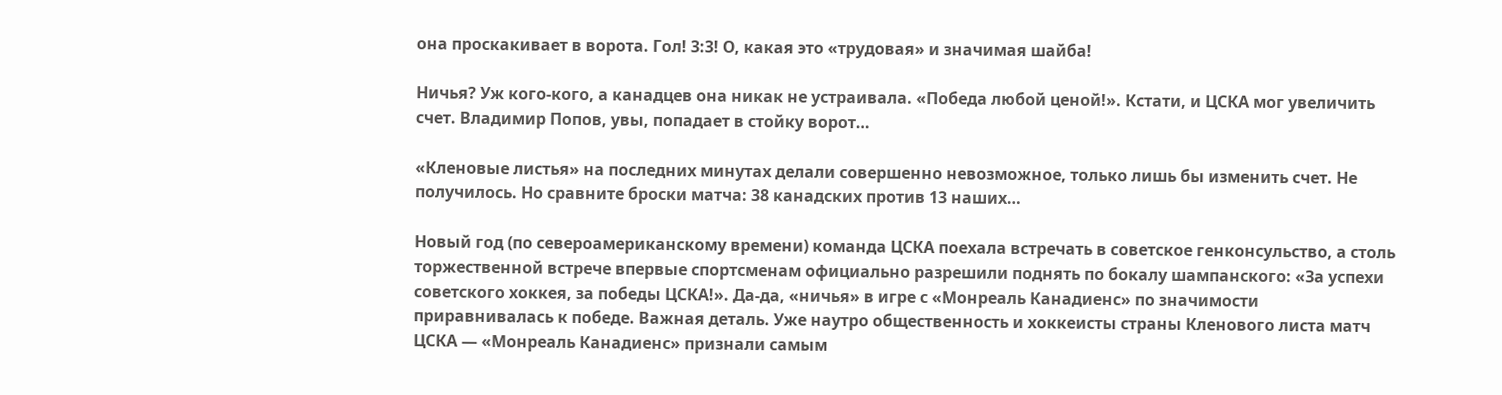она проскакивает в ворота. Гол! 3:3! О, какая это «трудовая» и значимая шайба!

Ничья? Уж кого-кого, а канадцев она никак не устраивала. «Победа любой ценой!». Кстати, и ЦСКА мог увеличить счет. Владимир Попов, увы, попадает в стойку ворот…

«Кленовые листья» на последних минутах делали совершенно невозможное, только лишь бы изменить счет. Не получилось. Но сравните броски матча: 38 канадских против 13 наших…

Новый год (по североамериканскому времени) команда ЦСКА поехала встречать в советское генконсульство, а столь торжественной встрече впервые спортсменам официально разрешили поднять по бокалу шампанского: «За успехи советского хоккея, за победы ЦСКА!». Да-да, «ничья» в игре с «Монреаль Канадиенс» по значимости приравнивалась к победе. Важная деталь. Уже наутро общественность и хоккеисты страны Кленового листа матч ЦСКА — «Монреаль Канадиенс» признали самым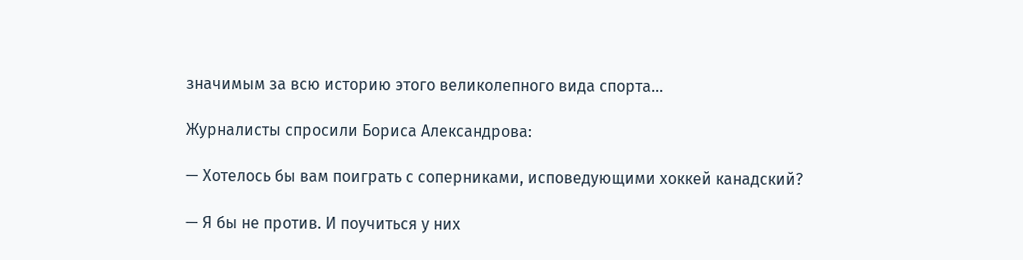значимым за всю историю этого великолепного вида спорта…

Журналисты спросили Бориса Александрова:

— Хотелось бы вам поиграть с соперниками, исповедующими хоккей канадский?

— Я бы не против. И поучиться у них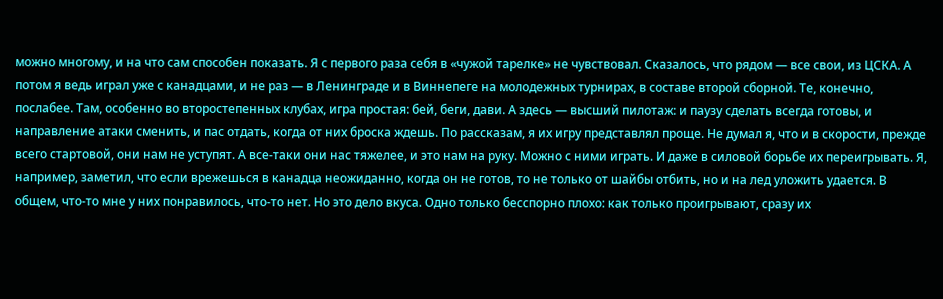можно многому, и на что сам способен показать. Я с первого раза себя в «чужой тарелке» не чувствовал. Сказалось, что рядом — все свои, из ЦСКА. А потом я ведь играл уже с канадцами, и не раз — в Ленинграде и в Виннепеге на молодежных турнирах, в составе второй сборной. Те, конечно, послабее. Там, особенно во второстепенных клубах, игра простая: бей, беги, дави. А здесь — высший пилотаж: и паузу сделать всегда готовы, и направление атаки сменить, и пас отдать, когда от них броска ждешь. По рассказам, я их игру представлял проще. Не думал я, что и в скорости, прежде всего стартовой, они нам не уступят. А все-таки они нас тяжелее, и это нам на руку. Можно с ними играть. И даже в силовой борьбе их переигрывать. Я, например, заметил, что если врежешься в канадца неожиданно, когда он не готов, то не только от шайбы отбить, но и на лед уложить удается. В общем, что-то мне у них понравилось, что-то нет. Но это дело вкуса. Одно только бесспорно плохо: как только проигрывают, сразу их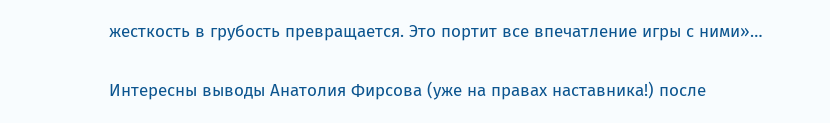жесткость в грубость превращается. Это портит все впечатление игры с ними»…

Интересны выводы Анатолия Фирсова (уже на правах наставника!) после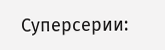Суперсерии: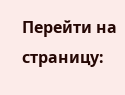Перейти на страницу: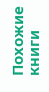Похожие книги